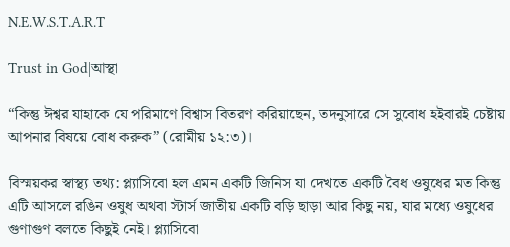N.E.W.S.T.A.R.T

Trust in God|আস্থা

“কিন্তু ঈশ্বর যাহাকে যে পরিমাণে বিশ্বাস বিতরণ করিয়াছেন, তদনুসারে সে সুবোধ হইবারই চেষ্টায় আপনার বিষয়ে বোধ করুক” (রোমীয় ১২:৩)।

বিস্ময়কর স্বাস্থ্য তথ্য: প্ল্যাসিবো হল এমন একটি জিনিস যা দেখতে একটি বৈধ ওষুধের মত কিন্তু এটি আসলে রঙিন ওষুধ অথবা স্টার্স জাতীয় একটি বড়ি ছাড়া আর কিছু নয়, যার মধ্যে ওষুধের গুণাগুণ বলতে কিছুই নেই। প্ল্যাসিবো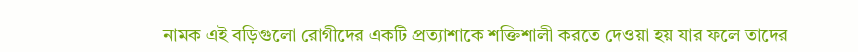নামক এই বড়িগুলো রোগীদের একটি প্রত্যাশাকে শক্তিশালী করতে দেওয়া হয় যার ফলে তাদের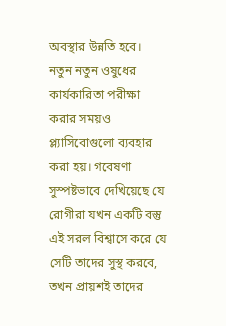অবস্থার উন্নতি হবে। নতুন নতুন ওষুধের কার্যকারিতা পরীক্ষা করার সময়ও প্ল্যাসিবোগুলো ব্যবহার করা হয়। গবেষণা সুস্পষ্টভাবে দেখিয়েছে যে রোগীরা যখন একটি বস্তু এই সরল বিশ্বাসে করে যে সেটি তাদের সুস্থ করবে, তখন প্রায়শই তাদের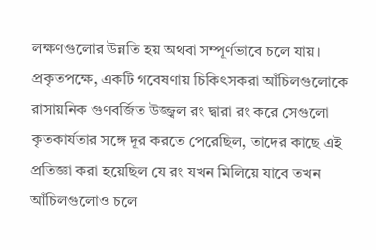লক্ষণগুলোর উন্নতি হয় অথবা সম্পূর্ণভাবে চলে যায়।
প্রকৃতপক্ষে, একটি গবেষণায় চিকিৎসকরা আঁচিলগুলোকে রাসায়নিক গুণবর্জিত উজ্জ্বল রং দ্বারা রং করে সেগুলো কৃতকার্যতার সঙ্গে দূর করতে পেরেছিল, তাদের কাছে এই প্রতিজ্ঞা করা হয়েছিল যে রং যখন মিলিয়ে যাবে তখন আঁচিলগুলোও চলে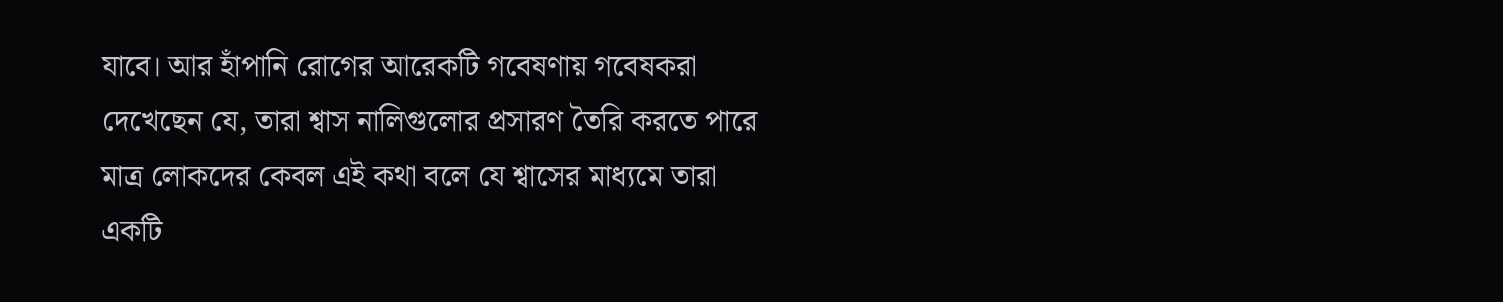যাবে। আর হাঁপানি রোগের আরেকটি গবেষণায় গবেষকরা দেখেছেন যে, তারা শ্বাস নালিগুলোর প্রসারণ তৈরি করতে পারে মাত্র লোকদের কেবল এই কথা বলে যে শ্বাসের মাধ্যমে তারা একটি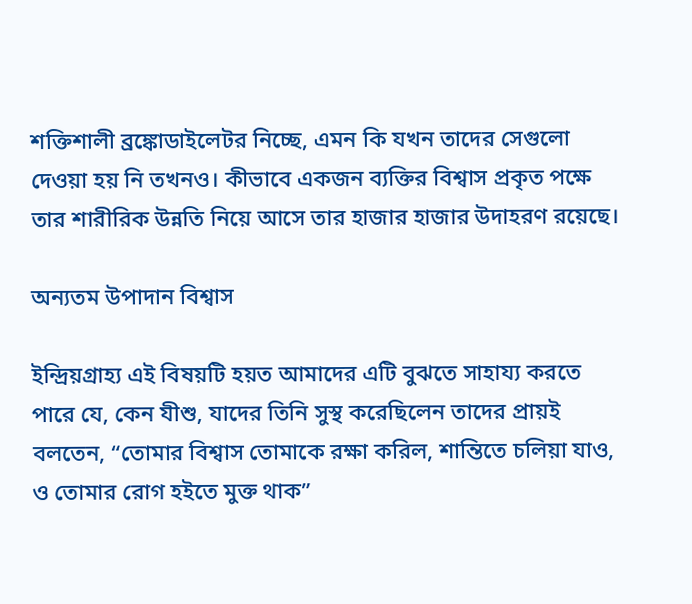শক্তিশালী ব্রঙ্কোডাইলেটর নিচ্ছে, এমন কি যখন তাদের সেগুলো দেওয়া হয় নি তখনও। কীভাবে একজন ব্যক্তির বিশ্বাস প্রকৃত পক্ষে তার শারীরিক উন্নতি নিয়ে আসে তার হাজার হাজার উদাহরণ রয়েছে।

অন্যতম উপাদান বিশ্বাস

ইন্দ্রিয়গ্রাহ্য এই বিষয়টি হয়ত আমাদের এটি বুঝতে সাহায্য করতে পারে যে, কেন যীশু, যাদের তিনি সুস্থ করেছিলেন তাদের প্রায়ই বলতেন, “তোমার বিশ্বাস তোমাকে রক্ষা করিল, শান্তিতে চলিয়া যাও, ও তোমার রোগ হইতে মুক্ত থাক”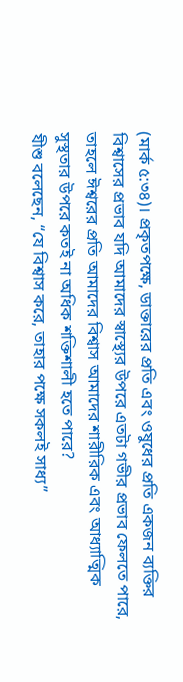(মার্ক ৫:৩৪)। প্রকৃতপক্ষে, ডাক্তারের প্রতি এবং ওষুধের প্রতি একজন ব্যক্তির বিশ্বাসের প্রভাব যদি আমাদের স্বাস্থ্যের উপরে এতটা গভীর প্রভাব ফেলতে পারে, তাহলে ঈশ্বরের প্রতি আমাদের বিশ্বাস আমাদের শারীরিক এবং আধ্যাত্মিক সুস্থতার উপরে কতই না অধিক শক্তিশালী হতে পারে?
যীশু বলেছেন, “যে বিশ্বাস করে, তাহার পক্ষে সকলই সাধ্য”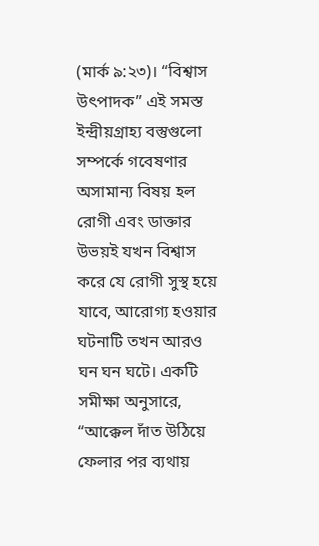(মার্ক ৯:২৩)। “বিশ্বাস উৎপাদক” এই সমস্ত ইন্দ্রীয়গ্রাহ্য বস্তুগুলো সম্পর্কে গবেষণার অসামান্য বিষয় হল রোগী এবং ডাক্তার উভয়ই যখন বিশ্বাস করে যে রোগী সুস্থ হয়ে যাবে, আরোগ্য হওয়ার ঘটনাটি তখন আরও ঘন ঘন ঘটে। একটি সমীক্ষা অনুসারে, “আক্কেল দাঁত উঠিয়ে ফেলার পর ব্যথায়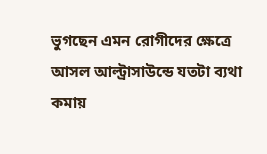ভুগছেন এমন রোগীদের ক্ষেত্রে আসল আল্ট্রাসাউন্ডে যতটা ব্যথা কমায়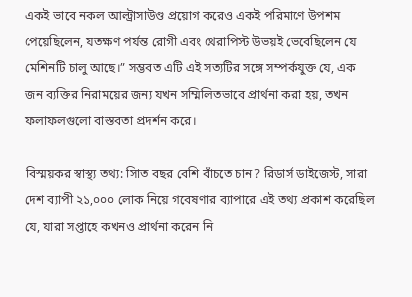একই ভাবে নকল আল্ট্রাসাউণ্ড প্রয়োগ করেও একই পরিমাণে উপশম পেয়েছিলেন, যতক্ষণ পর্যন্ত রোগী এবং থেরাপিস্ট উভয়ই ভেবেছিলেন যে মেশিনটি চালু আছে।” সম্ভবত এটি এই সত্যটির সঙ্গে সম্পর্কযুক্ত যে, এক জন ব্যক্তির নিরাময়ের জন্য যখন সম্মিলিতভাবে প্রার্থনা করা হয়, তখন ফলাফলগুলো বাস্তবতা প্রদর্শন করে।

বিস্ময়কর স্বাস্থ্য তথ্য: সিাত বছর বেশি বাঁচতে চান? রিডার্স ডাইজেস্ট, সারা দেশ ব্যাপী ২১,০০০ লোক নিয়ে গবেষণার ব্যাপারে এই তথ্য প্রকাশ করেছিল যে, যারা সপ্তাহে কখনও প্রার্থনা করেন নি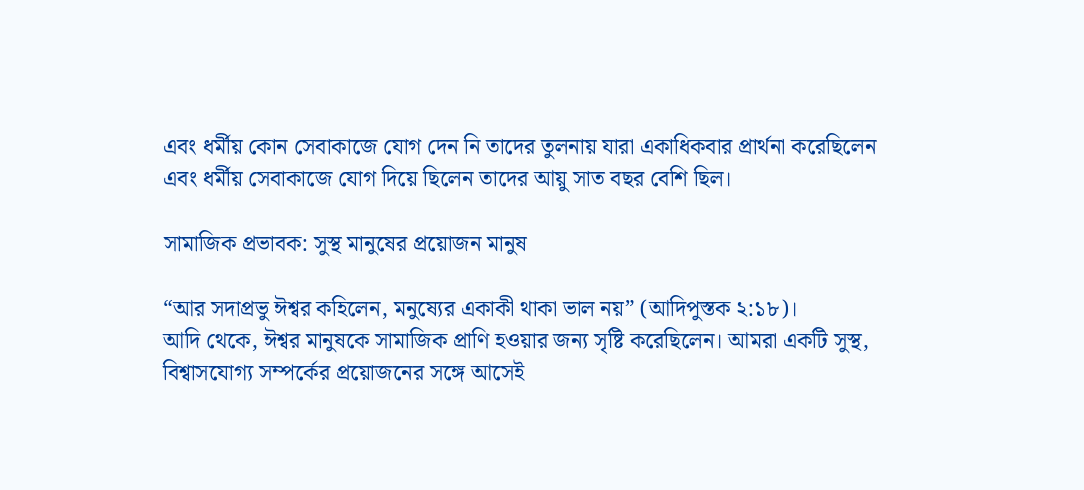এবং ধর্মীয় কোন সেবাকাজে যোগ দেন নি তাদের তুলনায় যারা একাধিকবার প্রার্থনা করেছিলেন এবং ধর্মীয় সেবাকাজে যোগ দিয়ে ছিলেন তাদের আয়ু সাত বছর বেশি ছিল।

সামাজিক প্রভাবক: সুস্থ মানুষের প্রয়োজন মানুষ

“আর সদাপ্রভু ঈশ্বর কহিলেন, মনুষ্যের একাকী থাকা ভাল নয়” (আদিপুস্তক ২:১৮)।
আদি থেকে, ঈশ্বর মানুষকে সামাজিক প্রাণি হওয়ার জন্য সৃষ্টি করেছিলেন। আমরা একটি সুস্থ, বিশ্বাসযোগ্য সম্পর্কের প্রয়োজনের সঙ্গে আসেই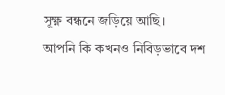সূক্ষ্ণ বন্ধনে জড়িয়ে আছি।
আপনি কি কখনও নিবিড়ভাবে দশ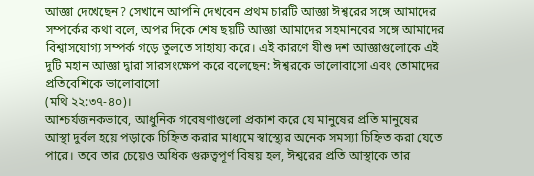আজ্ঞা দেখেছেন? সেখানে আপনি দেখবেন প্রথম চারটি আজ্ঞা ঈশ্বরের সঙ্গে আমাদের সম্পর্কের কথা বলে, অপর দিকে শেষ ছয়টি আজ্ঞা আমাদের সহমানবের সঙ্গে আমাদের বিশ্বাসযোগ্য সম্পর্ক গড়ে তুলতে সাহায্য করে। এই কারণে যীশু দশ আজ্ঞাগুলোকে এই দুটি মহান আজ্ঞা দ্বারা সারসংক্ষেপ করে বলেছেন: ঈশ্বরকে ভালোবাসো এবং তোমাদের প্রতিবেশিকে ভালোবাসো
(মথি ২২:৩৭-৪০)।
আশ্চর্যজনকভাবে, আধুনিক গবেষণাগুলো প্রকাশ করে যে মানুষের প্রতি মানুষের আস্থা দুর্বল হয়ে পড়াকে চিহ্নিত করার মাধ্যমে স্বাস্থ্যের অনেক সমস্যা চিহ্নিত করা যেতে পারে। তবে তার চেয়েও অধিক গুরুত্বপূর্ণ বিষয় হল, ঈশ্বরের প্রতি আস্থাকে তার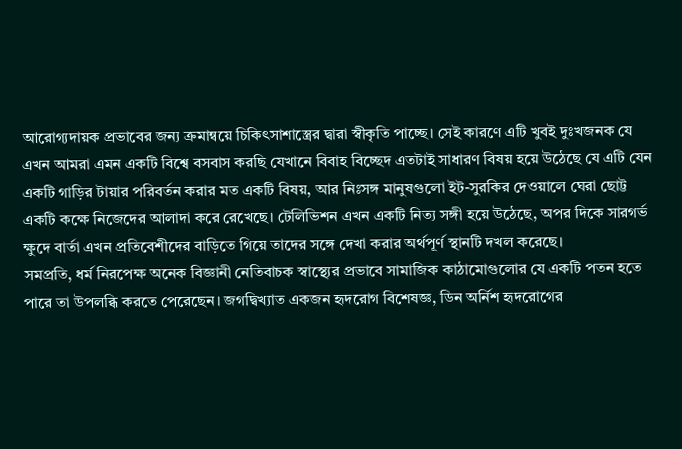আরোগ্যদায়ক প্রভাবের জন্য ক্রমান্বয়ে চিকিৎসাশাস্ত্রের দ্বারা স্বীকৃতি পাচ্ছে। সেই কারণে এটি খুবই দুঃখজনক যে এখন আমরা এমন একটি বিশ্বে বসবাস করছি যেখানে বিবাহ বিচ্ছেদ এতটাই সাধারণ বিষয় হয়ে উঠেছে যে এটি যেন একটি গাড়ির টায়ার পরিবর্তন করার মত একটি বিষয়, আর নিঃসঙ্গ মানুষগুলো ইট-সুরকির দেওয়ালে ঘেরা ছোট্ট একটি কক্ষে নিজেদের আলাদা করে রেখেছে। টেলিভিশন এখন একটি নিত্য সঙ্গী হয়ে উঠেছে, অপর দিকে সারগর্ভ ক্ষুদে বার্তা এখন প্রতিবেশীদের বাড়িতে গিয়ে তাদের সঙ্গে দেখা করার অর্থপূর্ণ স্থানটি দখল করেছে।
সমপ্রতি, ধর্ম নিরপেক্ষ অনেক বিজ্ঞানী নেতিবাচক স্বাস্থ্যের প্রভাবে সামাজিক কাঠামোগুলোর যে একটি পতন হতে পারে তা উপলব্ধি করতে পেরেছেন। জগদ্বিখ্যাত একজন হৃদরোগ বিশেষজ্ঞ, ডিন অর্নিশ হৃদরোগের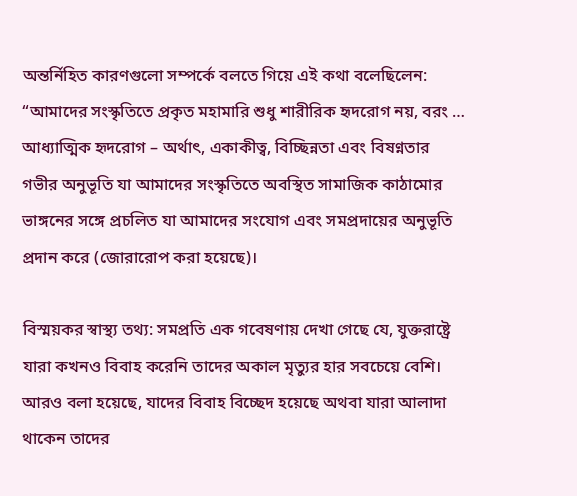অন্তর্নিহিত কারণগুলো সম্পর্কে বলতে গিয়ে এই কথা বলেছিলেন:
“আমাদের সংস্কৃতিতে প্রকৃত মহামারি শুধু শারীরিক হৃদরোগ নয়, বরং … আধ্যাত্মিক হৃদরোগ – অর্থাৎ, একাকীত্ব, বিচ্ছিন্নতা এবং বিষণ্নতার গভীর অনুভূতি যা আমাদের সংস্কৃতিতে অবস্থিত সামাজিক কাঠামোর ভাঙ্গনের সঙ্গে প্রচলিত যা আমাদের সংযোগ এবং সমপ্রদায়ের অনুভূতি প্রদান করে (জোরারোপ করা হয়েছে)।

বিস্ময়কর স্বাস্থ্য তথ্য: সমপ্রতি এক গবেষণায় দেখা গেছে যে, যুক্তরাষ্ট্রে যারা কখনও বিবাহ করেনি তাদের অকাল মৃত্যুর হার সবচেয়ে বেশি। আরও বলা হয়েছে, যাদের বিবাহ বিচ্ছেদ হয়েছে অথবা যারা আলাদা থাকেন তাদের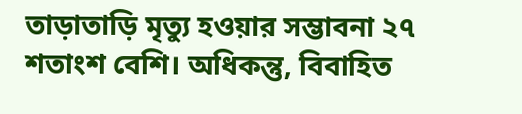তাড়াতাড়ি মৃত্যু হওয়ার সম্ভাবনা ২৭ শতাংশ বেশি। অধিকন্তু, বিবাহিত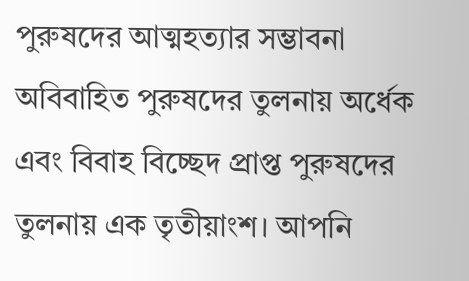পুরুষদের আত্মহত্যার সম্ভাবনা অবিবাহিত পুরুষদের তুলনায় অর্ধেক এবং বিবাহ বিচ্ছেদ প্রাপ্ত পুরুষদের তুলনায় এক তৃতীয়াংশ। আপনি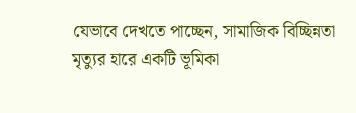যেভাবে দেখতে পাচ্ছেন, সামাজিক বিচ্ছিন্নতা মৃত্যুর হারে একটি ভূমিকা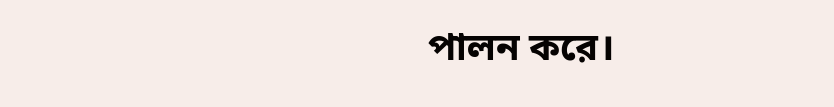পালন করে।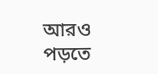আরও পড়তে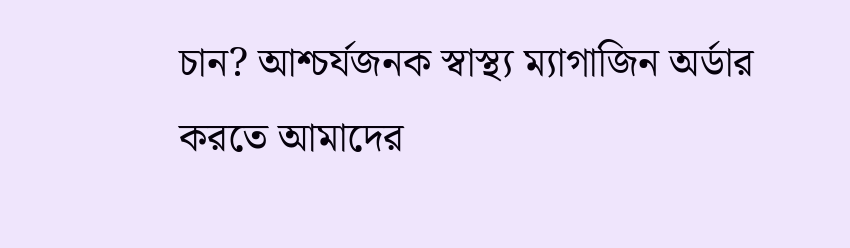চান? আশ্চর্যজনক স্বাস্থ্য ম্যাগাজিন অর্ডার করতে আমাদের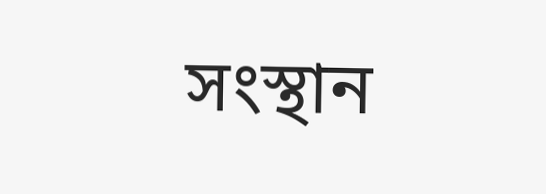সংস্থান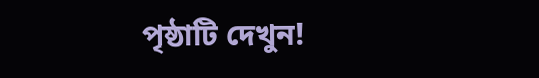পৃষ্ঠাটি দেখুন!